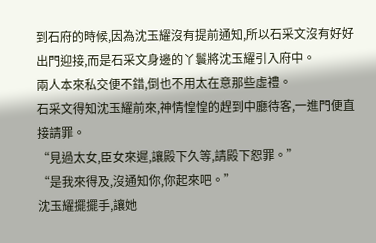到石府的時候,因為沈玉耀沒有提前通知,所以石采文沒有好好出門迎接,而是石采文身邊的丫鬟將沈玉耀引入府中。
兩人本來私交便不錯,倒也不用太在意那些虛禮。
石采文得知沈玉耀前來,神情惶惶的趕到中廳待客,一進門便直接請罪。
“見過太女,臣女來遲,讓殿下久等,請殿下恕罪。”
“是我來得及,沒通知你,你起來吧。”
沈玉耀擺擺手,讓她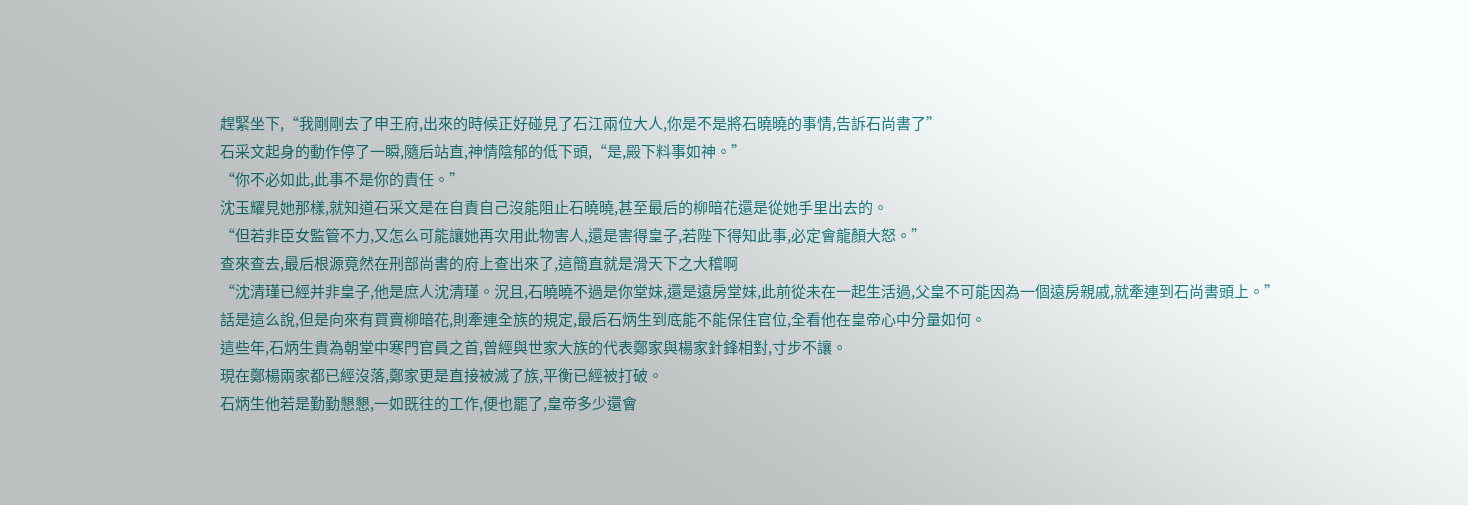趕緊坐下,“我剛剛去了申王府,出來的時候正好碰見了石江兩位大人,你是不是將石曉曉的事情,告訴石尚書了”
石采文起身的動作停了一瞬,隨后站直,神情陰郁的低下頭,“是,殿下料事如神。”
“你不必如此,此事不是你的責任。”
沈玉耀見她那樣,就知道石采文是在自責自己沒能阻止石曉曉,甚至最后的柳暗花還是從她手里出去的。
“但若非臣女監管不力,又怎么可能讓她再次用此物害人,還是害得皇子,若陛下得知此事,必定會龍顏大怒。”
查來查去,最后根源竟然在刑部尚書的府上查出來了,這簡直就是滑天下之大稽啊
“沈清瑾已經并非皇子,他是庶人沈清瑾。況且,石曉曉不過是你堂妹,還是遠房堂妹,此前從未在一起生活過,父皇不可能因為一個遠房親戚,就牽連到石尚書頭上。”
話是這么說,但是向來有買賣柳暗花,則牽連全族的規定,最后石炳生到底能不能保住官位,全看他在皇帝心中分量如何。
這些年,石炳生貴為朝堂中寒門官員之首,曾經與世家大族的代表鄭家與楊家針鋒相對,寸步不讓。
現在鄭楊兩家都已經沒落,鄭家更是直接被滅了族,平衡已經被打破。
石炳生他若是勤勤懇懇,一如既往的工作,便也罷了,皇帝多少還會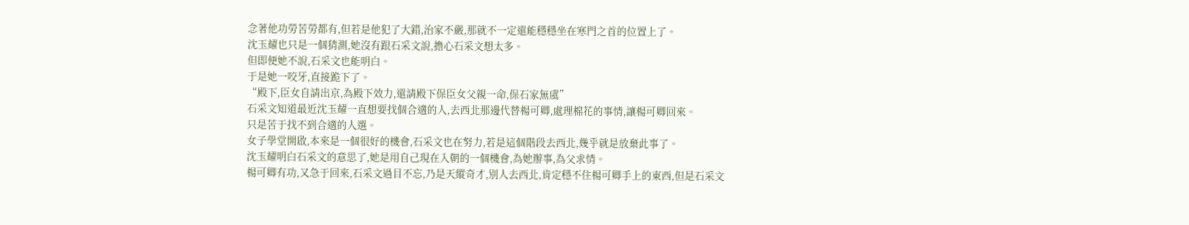念著他功勞苦勞都有,但若是他犯了大錯,治家不嚴,那就不一定還能穩穩坐在寒門之首的位置上了。
沈玉耀也只是一個猜測,她沒有跟石采文說,擔心石采文想太多。
但即便她不說,石采文也能明白。
于是她一咬牙,直接跪下了。
“殿下,臣女自請出京,為殿下效力,還請殿下保臣女父親一命,保石家無虞”
石采文知道最近沈玉耀一直想要找個合適的人,去西北那邊代替楊可卿,處理棉花的事情,讓楊可卿回來。
只是苦于找不到合適的人選。
女子學堂開啟,本來是一個很好的機會,石采文也在努力,若是這個階段去西北,幾乎就是放棄此事了。
沈玉耀明白石采文的意思了,她是用自己現在入朝的一個機會,為她辦事,為父求情。
楊可卿有功,又急于回來,石采文過目不忘,乃是天縱奇才,別人去西北,肯定穩不住楊可卿手上的東西,但是石采文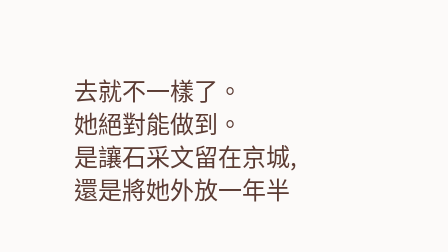去就不一樣了。
她絕對能做到。
是讓石采文留在京城,還是將她外放一年半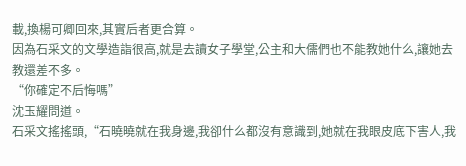載,換楊可卿回來,其實后者更合算。
因為石采文的文學造詣很高,就是去讀女子學堂,公主和大儒們也不能教她什么,讓她去教還差不多。
“你確定不后悔嗎”
沈玉耀問道。
石采文搖搖頭,“石曉曉就在我身邊,我卻什么都沒有意識到,她就在我眼皮底下害人,我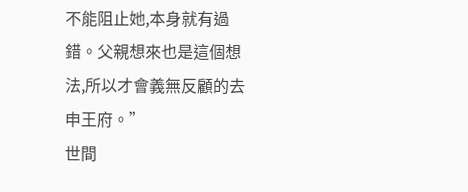不能阻止她,本身就有過錯。父親想來也是這個想法,所以才會義無反顧的去申王府。”
世間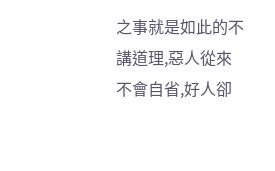之事就是如此的不講道理,惡人從來不會自省,好人卻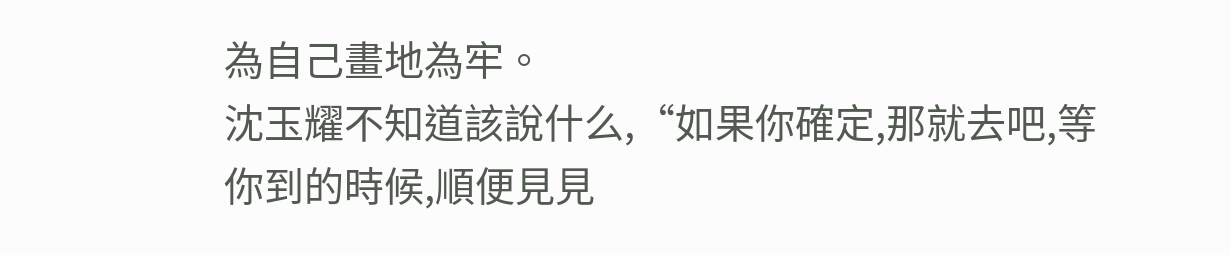為自己畫地為牢。
沈玉耀不知道該說什么,“如果你確定,那就去吧,等你到的時候,順便見見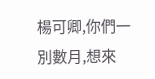楊可卿,你們一別數月,想來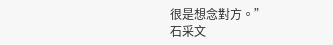很是想念對方。”
石采文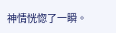神情恍惚了一瞬。